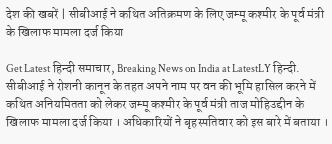देश की खबरें | सीबीआई ने कथित अतिक्रमण के लिए जम्मू कश्मीर के पूर्व मंत्री के खिलाफ मामला दर्ज किया

Get Latest हिन्दी समाचार, Breaking News on India at LatestLY हिन्दी. सीबीआई ने रोशनी कानून के तहत अपने नाम पर वन की भूमि हासिल करने में कथित अनियमितता को लेकर जम्मू कश्मीर के पूर्व मंत्री ताज मोहिउद्दीन के खिलाफ मामला दर्ज किया । अधिकारियों ने बृहस्पतिवार को इस बारे में बताया ।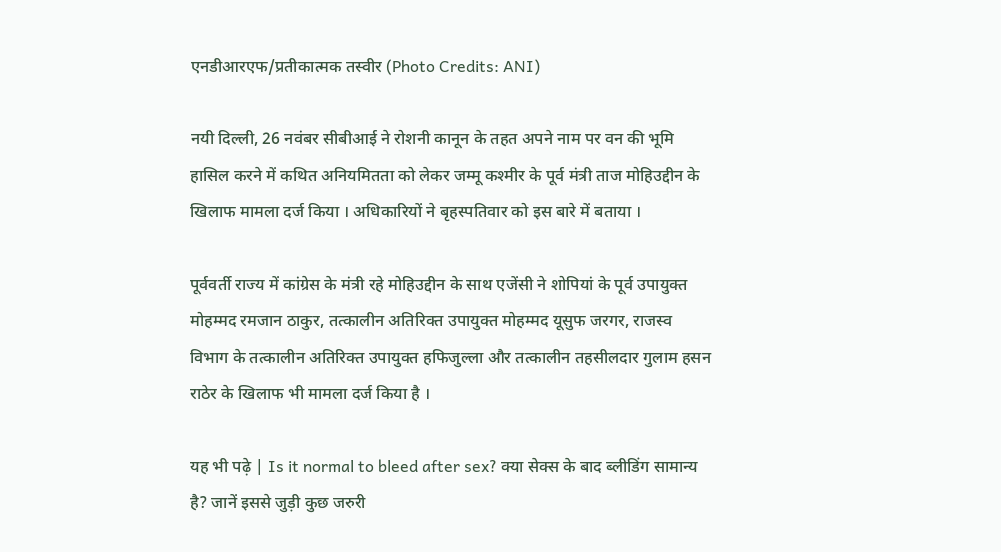एनडीआरएफ/प्रतीकात्मक तस्वीर (Photo Credits: ANI)

नयी दिल्ली, 26 नवंबर सीबीआई ने रोशनी कानून के तहत अपने नाम पर वन की भूमि हासिल करने में कथित अनियमितता को लेकर जम्मू कश्मीर के पूर्व मंत्री ताज मोहिउद्दीन के खिलाफ मामला दर्ज किया । अधिकारियों ने बृहस्पतिवार को इस बारे में बताया ।

पूर्ववर्ती राज्य में कांग्रेस के मंत्री रहे मोहिउद्दीन के साथ एजेंसी ने शोपियां के पूर्व उपायुक्त मोहम्मद रमजान ठाकुर, तत्कालीन अतिरिक्त उपायुक्त मोहम्मद यूसुफ जरगर, राजस्व विभाग के तत्कालीन अतिरिक्त उपायुक्त हफिजुल्ला और तत्कालीन तहसीलदार गुलाम हसन राठेर के खिलाफ भी मामला दर्ज किया है ।

यह भी पढ़े | Is it normal to bleed after sex? क्या सेक्स के बाद ब्लीडिंग सामान्य है? जानें इससे जुड़ी कुछ जरुरी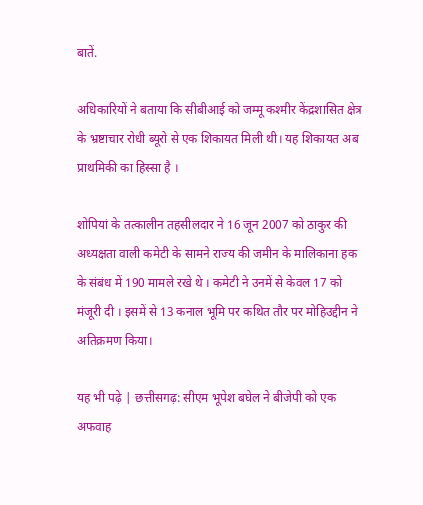बातें.

अधिकारियों ने बताया कि सीबीआई को जम्मू कश्मीर केंद्रशासित क्षेत्र के भ्रष्टाचार रोधी ब्यूरो से एक शिकायत मिली थी। यह शिकायत अब प्राथमिकी का हिस्सा है ।

शोपियां के तत्कालीन तहसीलदार ने 16 जून 2007 को ठाकुर की अध्यक्षता वाली कमेटी के सामने राज्य की जमीन के मालिकाना हक के संबंध में 190 मामले रखे थे । कमेटी ने उनमें से केवल 17 को मंजूरी दी । इसमें से 13 कनाल भूमि पर कथित तौर पर मोहिउद्दीन ने अतिक्रमण किया।

यह भी पढ़े | छत्तीसगढ़: सीएम भूपेश बघेल ने बीजेपी को एक अफवाह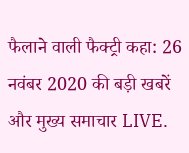फैलाने वाली फैक्ट्री कहा: 26 नवंबर 2020 की बड़ी खबरें और मुख्य समाचार LIVE.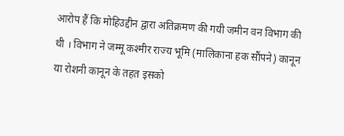आरोप हैं कि मोहिउद्दीन द्वारा अतिक्रमण की गयी जमीन वन विभाग की थी । विभाग ने जम्मू कश्मीर राज्य भूमि (मालिकाना हक सौंपने) कानून या रोशनी कानून के तहत इसको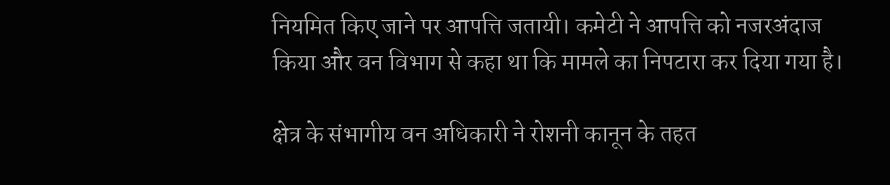नियमित किए जाने पर आपत्ति जतायी। कमेटी ने आपत्ति को नजरअंदाज किया और वन विभाग से कहा था कि मामले का निपटारा कर दिया गया है।

क्षेत्र के संभागीय वन अधिकारी ने रोशनी कानून के तहत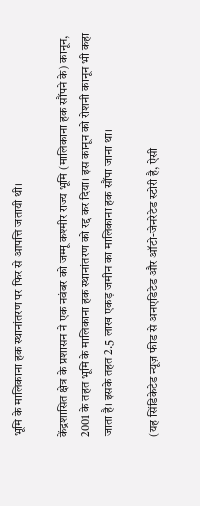भूमि के मालिकाना हक स्थानांतरण पर फिर से आपत्ति जतायी थी।

केंद्रशासित क्षेत्र के प्रशासन ने एक नवंबर को जम्मू कश्मीर राज्य भूमि (मालिकाना हक सौंपने के) कानून, 2001 के तहत भूमि के मालिकाना हक स्थानांतरण को रद्द कर दिया। इस कानून को रोशनी कानून भी कहा जाता है। इसके तहत 2.5 लाख एकड़ जमीन का मालिकाना हक सौंपा जाना था।

(यह सिंडिकेटेड न्यूज़ फीड से अनएडिटेड और ऑटो-जेनरेटेड स्टोरी है, ऐसी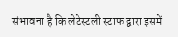संभावना है कि लेटेस्टली स्टाफ द्वारा इसमें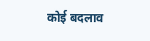कोई बदलाव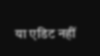या एडिट नहीं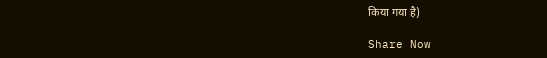किया गया है)

Share Now